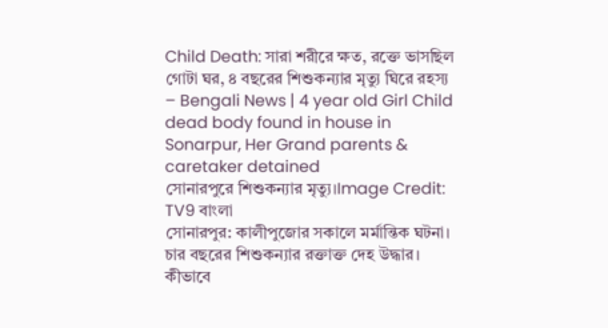Child Death: সারা শরীরে ক্ষত, রক্তে ভাসছিল গোটা ঘর, ৪ বছরের শিশুকন্যার মৃত্যু ঘিরে রহস্য – Bengali News | 4 year old Girl Child dead body found in house in Sonarpur, Her Grand parents & caretaker detained
সোনারপুরে শিশুকন্যার মৃত্যু।Image Credit: TV9 বাংলা
সোনারপুর: কালীপুজোর সকালে মর্মান্তিক ঘটনা। চার বছরের শিশুকন্যার রক্তাক্ত দেহ উদ্ধার। কীভাবে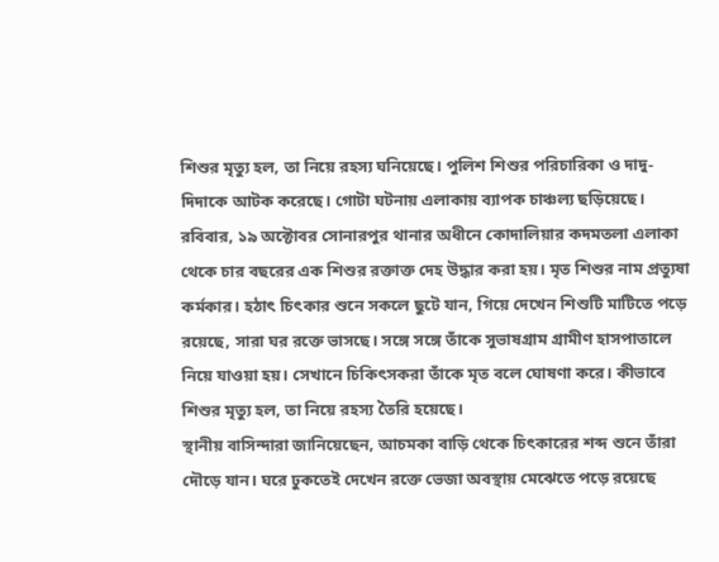শিশুর মৃত্যু হল, তা নিয়ে রহস্য ঘনিয়েছে। পুলিশ শিশুর পরিচারিকা ও দাদু-দিদাকে আটক করেছে। গোটা ঘটনায় এলাকায় ব্যাপক চাঞ্চল্য ছড়িয়েছে।
রবিবার, ১৯ অক্টোবর সোনারপুর থানার অধীনে কোদালিয়ার কদমতলা এলাকা থেকে চার বছরের এক শিশুর রক্তাক্ত দেহ উদ্ধার করা হয়। মৃত শিশুর নাম প্রত্যুষা কর্মকার। হঠাৎ চিৎকার শুনে সকলে ছুটে যান, গিয়ে দেখেন শিশুটি মাটিতে পড়ে রয়েছে, সারা ঘর রক্তে ভাসছে। সঙ্গে সঙ্গে তাঁকে সুভাষগ্রাম গ্রামীণ হাসপাতালে নিয়ে যাওয়া হয়। সেখানে চিকিৎসকরা তাঁকে মৃত বলে ঘোষণা করে। কীভাবে শিশুর মৃত্যু হল, তা নিয়ে রহস্য তৈরি হয়েছে।
স্থানীয় বাসিন্দারা জানিয়েছেন, আচমকা বাড়ি থেকে চিৎকারের শব্দ শুনে তাঁরা দৌড়ে যান। ঘরে ঢুকতেই দেখেন রক্তে ভেজা অবস্থায় মেঝেতে পড়ে রয়েছে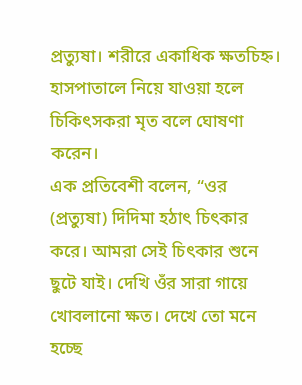প্রত্যুষা। শরীরে একাধিক ক্ষতচিহ্ন। হাসপাতালে নিয়ে যাওয়া হলে চিকিৎসকরা মৃত বলে ঘোষণা করেন।
এক প্রতিবেশী বলেন, “ওর (প্রত্যুষা) দিদিমা হঠাৎ চিৎকার করে। আমরা সেই চিৎকার শুনে ছুটে যাই। দেখি ওঁর সারা গায়ে খোবলানো ক্ষত। দেখে তো মনে হচ্ছে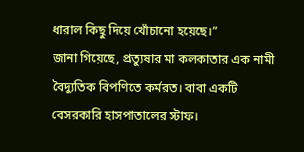ধারাল কিছু দিয়ে খোঁচানো হয়েছে।”
জানা গিয়েছে, প্রত্যুষার মা কলকাতার এক নামী বৈদ্যুতিক বিপণিতে কর্মরত। বাবা একটি বেসরকারি হাসপাতালের স্টাফ।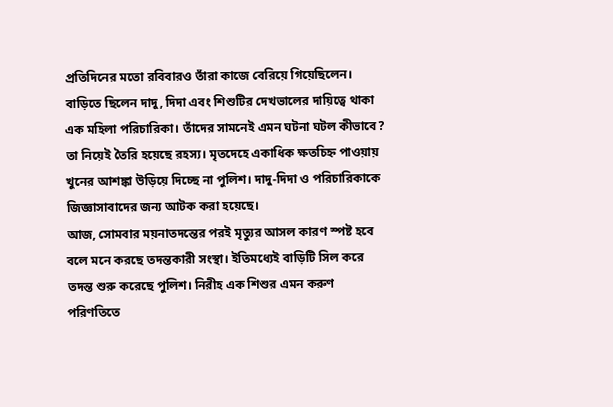প্রতিদিনের মতো রবিবারও তাঁরা কাজে বেরিয়ে গিয়েছিলেন। বাড়িতে ছিলেন দাদু, দিদা এবং শিশুটির দেখভালের দায়িত্বে থাকা এক মহিলা পরিচারিকা। তাঁদের সামনেই এমন ঘটনা ঘটল কীভাবে? তা নিয়েই তৈরি হয়েছে রহস্য। মৃতদেহে একাধিক ক্ষতচিহ্ন পাওয়ায় খুনের আশঙ্কা উড়িয়ে দিচ্ছে না পুলিশ। দাদু-দিদা ও পরিচারিকাকে জিজ্ঞাসাবাদের জন্য আটক করা হয়েছে।
আজ, সোমবার ময়নাতদন্তের পরই মৃত্যুর আসল কারণ স্পষ্ট হবে বলে মনে করছে তদন্তকারী সংস্থা। ইতিমধ্যেই বাড়িটি সিল করে তদন্ত শুরু করেছে পুলিশ। নিরীহ এক শিশুর এমন করুণ পরিণতিতে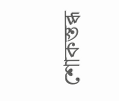শোকস্তব্ধ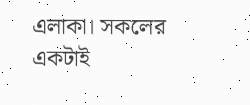এলাকা। সকলের একটাই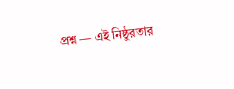প্রশ্ন — এই নিষ্ঠুরতার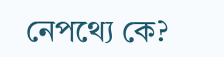নেপথ্যে কে?